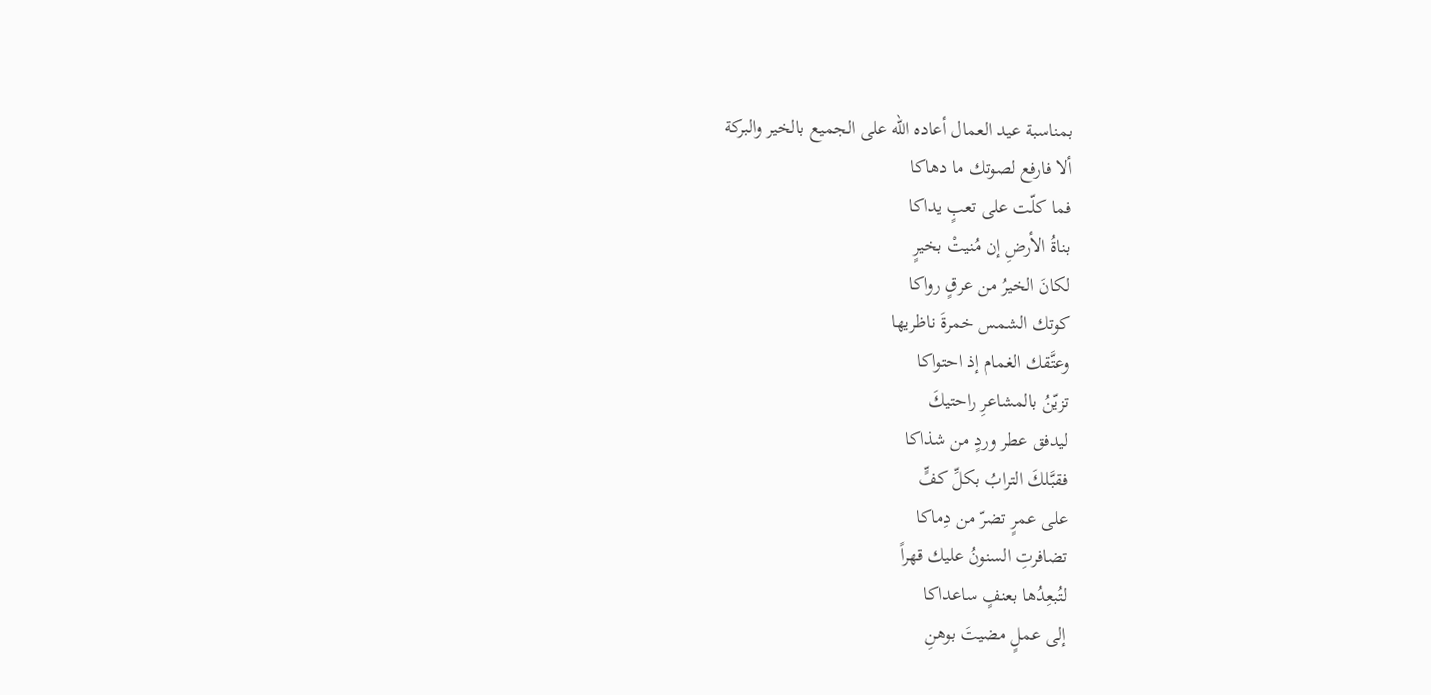بمناسبة عيد العمال أعاده الله على الجميع بالخير والبركة
ألا فارفع لصوتك ما دهاكا
فما كلّت على تعبٍ يداكا
بناةُ الأرضِ إن مُنيتْ بخيرٍ
لكانَ الخيرُ من عرقٍ رواكا
كوتك الشمس خمرةَ ناظريها
وعتَّقك الغمام إذ احتواكا
تزيّنُ بالمشاعرِ راحتيكَ
ليدفق عطر وردٍ من شذاكا
فقبَّلكَ الترابُ بكلِّ كفٍّ
على عمرٍ تضرّ من دِماكا
تضافرتِ السنونُ عليك قهراً
لتُبعِدُها بعنفٍ ساعداكا
إلى عملٍ مضيتَ بوهنِ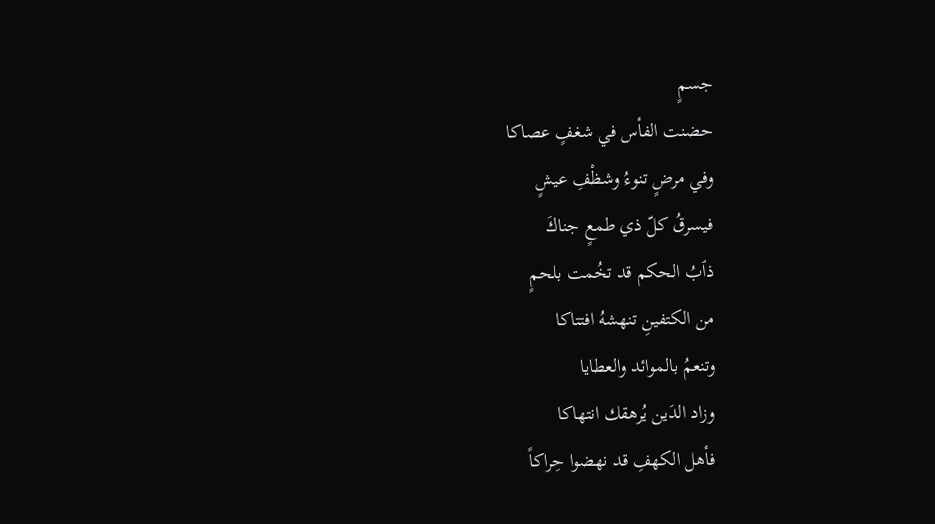جسمٍ
حضنت الفأس في شغفٍ عصاكا
وفي مرضٍ تنوءُ وشظْفِ عيشٍ
فيسرقُ كلّ ذي طمعٍ جناكَ
ذٱبُ الحكم قد تخُمت بلحمٍ
من الكتفينِ تنهشهُ افتتاكا
وتنعمُ بالموائد والعطايا
وزاد الدَين يُرهقك انتهاكا
فأهل الكهفِ قد نهضوا حِراكاً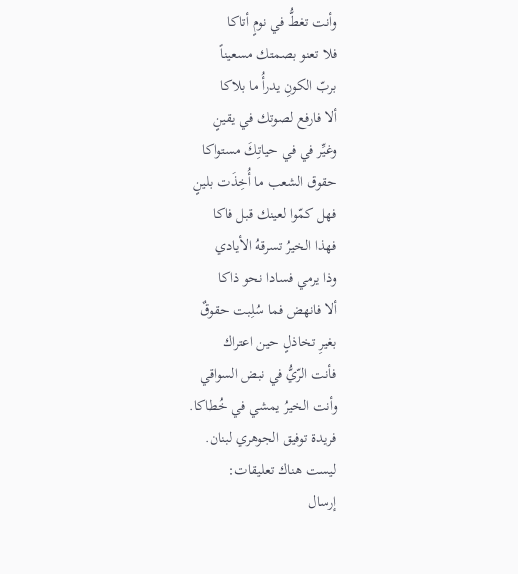وأنت تغطُّ في نومٍ أتاكا
فلا تعنو بصمتك مسعيناً
بربّ الكونِ يدرأُ ما بلاكا
ألا فارفع لصوتك في يقينٍ
وغيِّر في في حياتِكَ مستواكا
حقوق الشعب ما أُخِذَت بلينٍ
فهل كمّوا لعينك قبل فاكا
فهذا الخيرُ تسرقهُ الأيادي
وذا يرمي فسادا نحو ذاكا
ألا فانهض فما سُلِبت حقوقٌ
بغيرِ تخاذلٍ حين اعتراك
فأنت الرّيُّ في نبض السواقي
وأنت الخيرُ يمشي في خُطاكا.
فريدة توفيق الجوهري لبنان.
ليست هناك تعليقات:
إرسال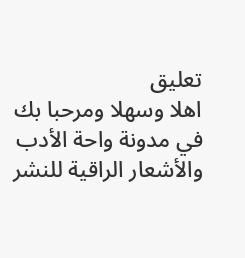تعليق
اهلا وسهلا ومرحبا بك في مدونة واحة الأدب والأشعار الراقية للنشر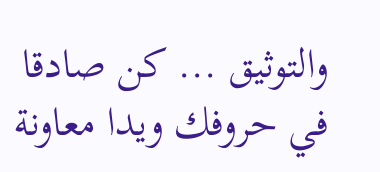والتوثيق ... كن صادقا في حروفك ويدا معاونة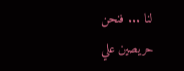لنا ... فنحن حريصين علي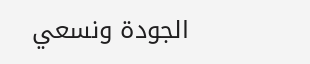الجودة ونسعي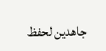جاهدين لحفظ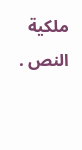ملكية النص .